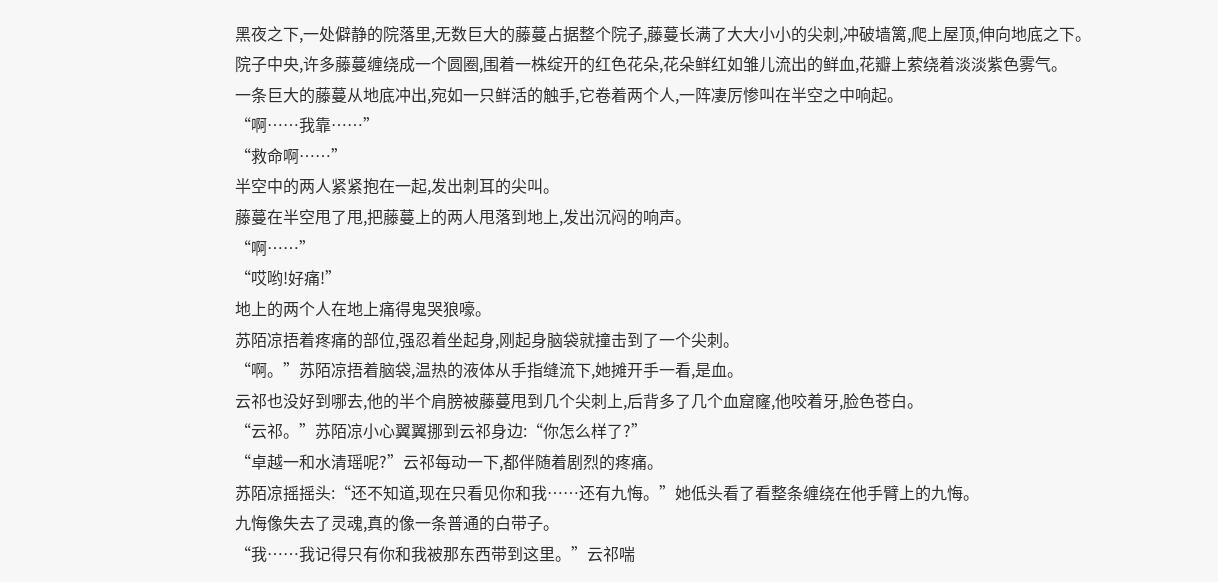黑夜之下,一处僻静的院落里,无数巨大的藤蔓占据整个院子,藤蔓长满了大大小小的尖刺,冲破墙篱,爬上屋顶,伸向地底之下。
院子中央,许多藤蔓缠绕成一个圆圈,围着一株绽开的红色花朵,花朵鲜红如雏儿流出的鲜血,花瓣上萦绕着淡淡紫色雾气。
一条巨大的藤蔓从地底冲出,宛如一只鲜活的触手,它卷着两个人,一阵凄厉惨叫在半空之中响起。
“啊……我靠……”
“救命啊……”
半空中的两人紧紧抱在一起,发出刺耳的尖叫。
藤蔓在半空甩了甩,把藤蔓上的两人甩落到地上,发出沉闷的响声。
“啊……”
“哎哟!好痛!”
地上的两个人在地上痛得鬼哭狼嚎。
苏陌凉捂着疼痛的部位,强忍着坐起身,刚起身脑袋就撞击到了一个尖刺。
“啊。”苏陌凉捂着脑袋,温热的液体从手指缝流下,她摊开手一看,是血。
云祁也没好到哪去,他的半个肩膀被藤蔓甩到几个尖刺上,后背多了几个血窟窿,他咬着牙,脸色苍白。
“云祁。”苏陌凉小心翼翼挪到云祁身边:“你怎么样了?”
“卓越一和水清瑶呢?”云祁每动一下,都伴随着剧烈的疼痛。
苏陌凉摇摇头:“还不知道,现在只看见你和我……还有九悔。”她低头看了看整条缠绕在他手臂上的九悔。
九悔像失去了灵魂,真的像一条普通的白带子。
“我……我记得只有你和我被那东西带到这里。”云祁喘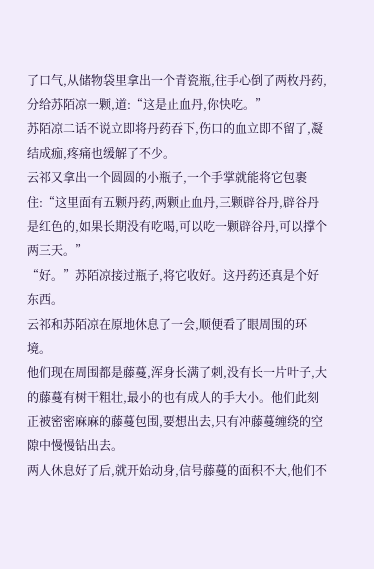了口气,从储物袋里拿出一个青瓷瓶,往手心倒了两枚丹药,分给苏陌凉一颗,道:“这是止血丹,你快吃。”
苏陌凉二话不说立即将丹药吞下,伤口的血立即不留了,凝结成痂,疼痛也缓解了不少。
云祁又拿出一个圆圆的小瓶子,一个手掌就能将它包裹住:“这里面有五颗丹药,两颗止血丹,三颗辟谷丹,辟谷丹是红色的,如果长期没有吃喝,可以吃一颗辟谷丹,可以撑个两三天。”
“好。”苏陌凉接过瓶子,将它收好。这丹药还真是个好东西。
云祁和苏陌凉在原地休息了一会,顺便看了眼周围的环境。
他们现在周围都是藤蔓,浑身长满了刺,没有长一片叶子,大的藤蔓有树干粗壮,最小的也有成人的手大小。他们此刻正被密密麻麻的藤蔓包围,要想出去,只有冲藤蔓缠绕的空隙中慢慢钻出去。
两人休息好了后,就开始动身,信号藤蔓的面积不大,他们不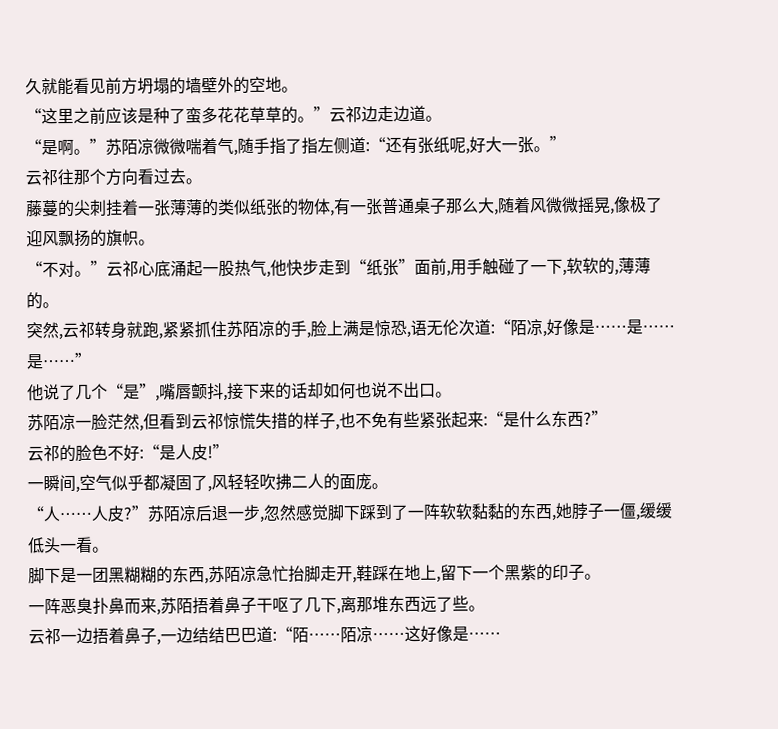久就能看见前方坍塌的墙壁外的空地。
“这里之前应该是种了蛮多花花草草的。”云祁边走边道。
“是啊。”苏陌凉微微喘着气,随手指了指左侧道:“还有张纸呢,好大一张。”
云祁往那个方向看过去。
藤蔓的尖刺挂着一张薄薄的类似纸张的物体,有一张普通桌子那么大,随着风微微摇晃,像极了迎风飘扬的旗帜。
“不对。”云祁心底涌起一股热气,他快步走到“纸张”面前,用手触碰了一下,软软的,薄薄的。
突然,云祁转身就跑,紧紧抓住苏陌凉的手,脸上满是惊恐,语无伦次道:“陌凉,好像是……是……是……”
他说了几个“是”,嘴唇颤抖,接下来的话却如何也说不出口。
苏陌凉一脸茫然,但看到云祁惊慌失措的样子,也不免有些紧张起来:“是什么东西?”
云祁的脸色不好:“是人皮!”
一瞬间,空气似乎都凝固了,风轻轻吹拂二人的面庞。
“人……人皮?”苏陌凉后退一步,忽然感觉脚下踩到了一阵软软黏黏的东西,她脖子一僵,缓缓低头一看。
脚下是一团黑糊糊的东西,苏陌凉急忙抬脚走开,鞋踩在地上,留下一个黑紫的印子。
一阵恶臭扑鼻而来,苏陌捂着鼻子干呕了几下,离那堆东西远了些。
云祁一边捂着鼻子,一边结结巴巴道:“陌……陌凉……这好像是……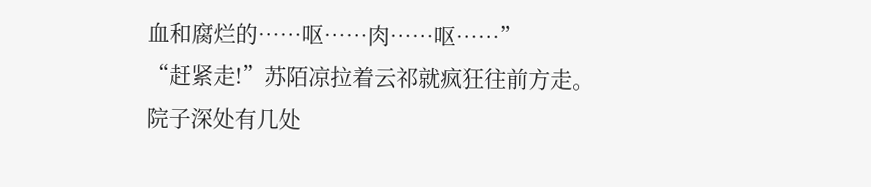血和腐烂的……呕……肉……呕……”
“赶紧走!”苏陌凉拉着云祁就疯狂往前方走。
院子深处有几处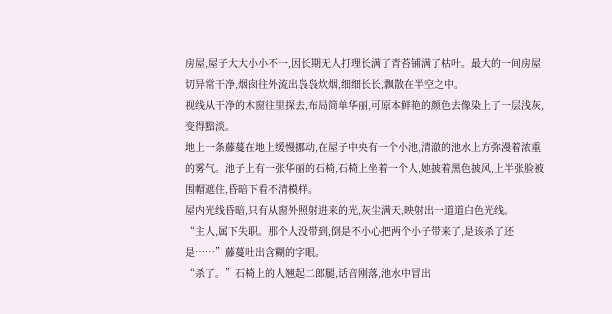房屋,屋子大大小小不一,因长期无人打理长满了青苔铺满了枯叶。最大的一间房屋切异常干净,烟囱往外流出袅袅炊烟,细细长长,飘散在半空之中。
视线从干净的木窗往里探去,布局简单华丽,可原本鲜艳的颜色去像染上了一层浅灰,变得黯淡。
地上一条藤蔓在地上缓慢挪动,在屋子中央有一个小池,清澈的池水上方弥漫着浓重的雾气。池子上有一张华丽的石椅,石椅上坐着一个人,她披着黑色披风,上半张脸被围帽遮住,昏暗下看不清模样。
屋内光线昏暗,只有从窗外照射进来的光,灰尘满天,映射出一道道白色光线。
“主人,属下失职。那个人没带到,倒是不小心把两个小子带来了,是该杀了还是……”藤蔓吐出含糊的字眼。
“杀了。”石椅上的人翘起二郎腿,话音刚落,池水中冒出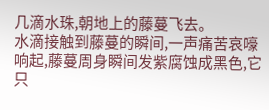几滴水珠,朝地上的藤蔓飞去。
水滴接触到藤蔓的瞬间,一声痛苦哀嚎响起,藤蔓周身瞬间发紫腐蚀成黑色,它只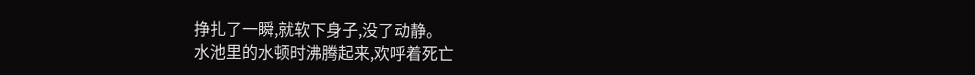挣扎了一瞬,就软下身子,没了动静。
水池里的水顿时沸腾起来,欢呼着死亡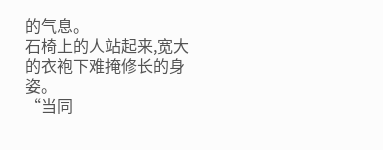的气息。
石椅上的人站起来,宽大的衣袍下难掩修长的身姿。
“当同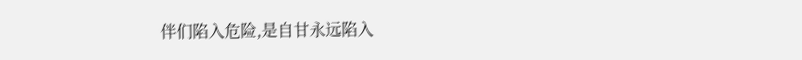伴们陷入危险,是自甘永远陷入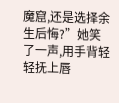魔窟,还是选择余生后悔?”她笑了一声,用手背轻轻抚上唇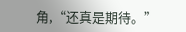角,“还真是期待。”